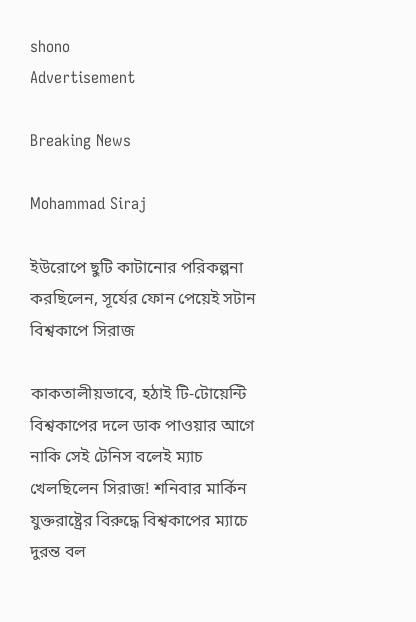shono
Advertisement

Breaking News

Mohammad Siraj

ইউরোপে ছুটি কাটানোর পরিকল্পনা করছিলেন, সূর্যের ফোন পেয়েই সটান বিশ্বকাপে সিরাজ

কাকতালীয়ভাবে, হঠাই টি-টোয়েন্টি বিশ্বকাপের দলে ডাক পাওয়ার আগে নাকি সেই টেনিস বলেই ম্যাচ খেলছিলেন সিরাজ! শনিবার মার্কিন যুক্তরাষ্ট্রের বিরুদ্ধে বিশ্বকাপের ম্যাচে দুরন্ত বল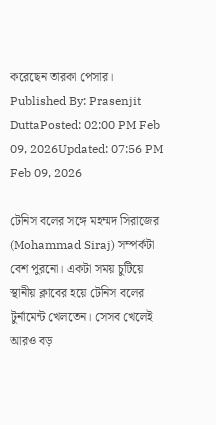করেছেন তারকা পেসার।
Published By: Prasenjit DuttaPosted: 02:00 PM Feb 09, 2026Updated: 07:56 PM Feb 09, 2026

টেনিস বলের সঙ্গে মহম্মদ সিরাজের (Mohammad Siraj) সম্পর্কটা বেশ পুরনো। একটা সময় চুটিয়ে স্থানীয় ক্লাবের হয়ে টেনিস বলের টুর্নামেন্ট খেলতেন। সেসব খেলেই আরও বড়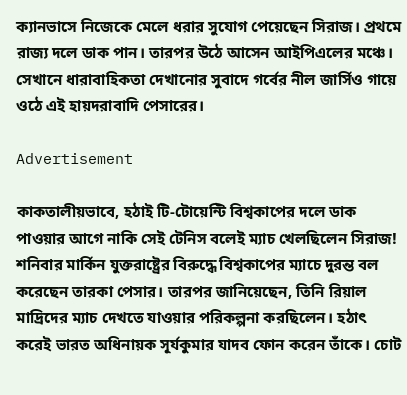ক্যানভাসে নিজেকে মেলে ধরার সুযোগ পেয়েছেন সিরাজ। প্রথমে রাজ্য দলে ডাক পান। তারপর উঠে আসেন আইপিএলের মঞ্চে। সেখানে ধারাবাহিকতা দেখানোর সুবাদে গর্বের নীল জার্সিও গায়ে ওঠে এই হায়দরাবাদি পেসারের।

Advertisement

কাকতালীয়ভাবে, হঠাই টি-টোয়েন্টি বিশ্বকাপের দলে ডাক পাওয়ার আগে নাকি সেই টেনিস বলেই ম্যাচ খেলছিলেন সিরাজ! শনিবার মার্কিন যুক্তরাষ্ট্রের বিরুদ্ধে বিশ্বকাপের ম্যাচে দুরন্ত বল করেছেন তারকা পেসার। তারপর জানিয়েছেন, তিনি রিয়াল মাদ্রিদের ম্যাচ দেখতে যাওয়ার পরিকল্পনা করছিলেন। হঠাৎ করেই ভারত অধিনায়ক সূর্যকুমার যাদব ফোন করেন তাঁকে। চোট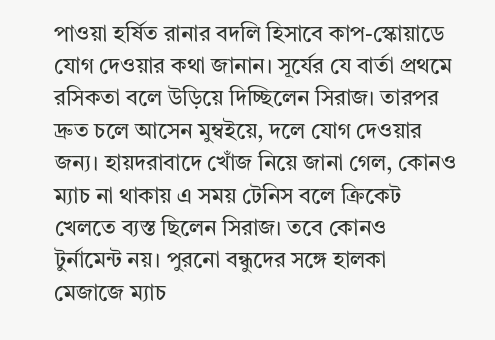পাওয়া হর্ষিত রানার বদলি হিসাবে কাপ-স্কোয়াডে যোগ দেওয়ার কথা জানান। সূর্যের যে বার্তা প্রথমে রসিকতা বলে উড়িয়ে দিচ্ছিলেন সিরাজ। তারপর দ্রুত চলে আসেন মুম্বইয়ে, দলে যোগ দেওয়ার জন্য। হায়দরাবাদে খোঁজ নিয়ে জানা গেল, কোনও ম্যাচ না থাকায় এ সময় টেনিস বলে ক্রিকেট খেলতে ব্যস্ত ছিলেন সিরাজ। তবে কোনও টুর্নামেন্ট নয়। পুরনো বন্ধুদের সঙ্গে হালকা মেজাজে ম্যাচ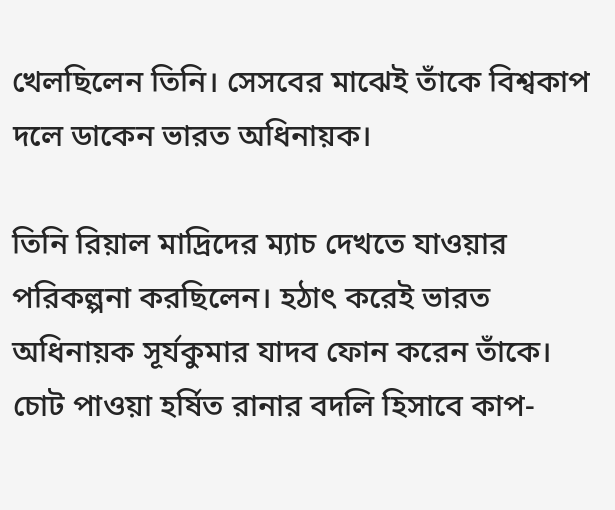খেলছিলেন তিনি। সেসবের মাঝেই তাঁকে বিশ্বকাপ দলে ডাকেন ভারত অধিনায়ক।

তিনি রিয়াল মাদ্রিদের ম্যাচ দেখতে যাওয়ার পরিকল্পনা করছিলেন। হঠাৎ করেই ভারত অধিনায়ক সূর্যকুমার যাদব ফোন করেন তাঁকে। চোট পাওয়া হর্ষিত রানার বদলি হিসাবে কাপ-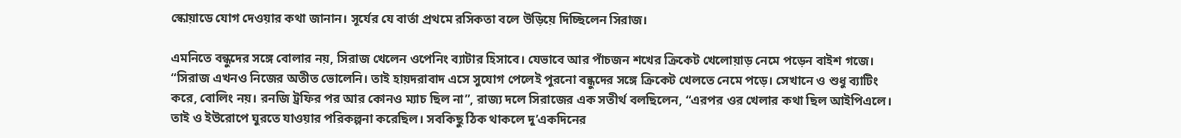স্কোয়াডে যোগ দেওয়ার কথা জানান। সূর্যের যে বার্তা প্রথমে রসিকতা বলে উড়িয়ে দিচ্ছিলেন সিরাজ।

এমনিতে বন্ধুদের সঙ্গে বোলার নয়, সিরাজ খেলেন ওপেনিং ব্যাটার হিসাবে। যেভাবে আর পাঁচজন শখের ক্রিকেট খেলোয়াড় নেমে পড়েন বাইশ গজে। “সিরাজ এখনও নিজের অতীত ভোলেনি। তাই হায়দরাবাদ এসে সুযোগ পেলেই পুরনো বন্ধুদের সঙ্গে ক্রিকেট খেলতে নেমে পড়ে। সেখানে ও শুধু ব্যাটিং করে, বোলিং নয়। রনজি ট্রফির পর আর কোনও ম্যাচ ছিল না”, রাজ্য দলে সিরাজের এক সতীর্থ বলছিলেন, “এরপর ওর খেলার কথা ছিল আইপিএলে। তাই ও ইউরোপে ঘুরতে যাওয়ার পরিকল্পনা করেছিল। সবকিছু ঠিক থাকলে দু’একদিনের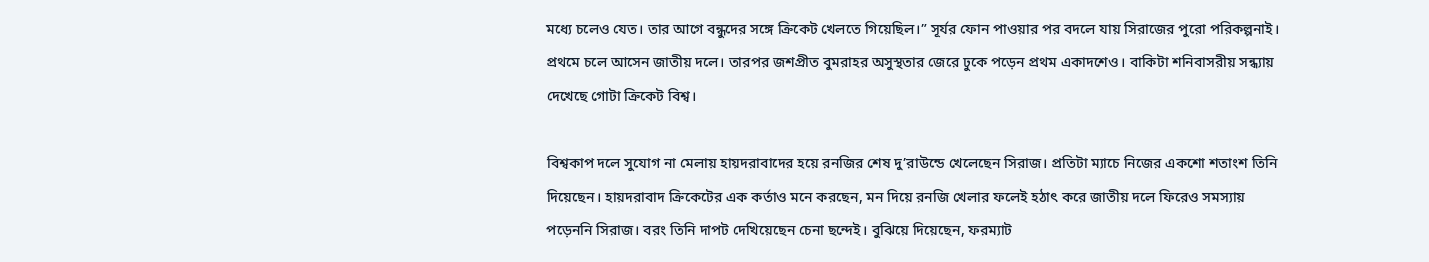মধ্যে চলেও যেত। তার আগে বন্ধুদের সঙ্গে ক্রিকেট খেলতে গিয়েছিল।” সূর্যর ফোন পাওয়ার পর বদলে যায় সিরাজের পুরো পরিকল্পনাই। প্রথমে চলে আসেন জাতীয় দলে। তারপর জশপ্রীত বুমরাহর অসুস্থতার জেরে ঢুকে পড়েন প্রথম একাদশেও। বাকিটা শনিবাসরীয় সন্ধ্যায় দেখেছে গোটা ক্রিকেট বিশ্ব।

বিশ্বকাপ দলে সুযোগ না মেলায় হায়দরাবাদের হয়ে রনজির শেষ দু’রাউন্ডে খেলেছেন সিরাজ। প্রতিটা ম্যাচে নিজের একশো শতাংশ তিনি দিয়েছেন। হায়দরাবাদ ক্রিকেটের এক কর্তাও মনে করছেন, মন দিয়ে রনজি খেলার ফলেই হঠাৎ করে জাতীয় দলে ফিরেও সমস্যায় পড়েননি সিরাজ। বরং তিনি দাপট দেখিয়েছেন চেনা ছন্দেই। বুঝিয়ে দিয়েছেন, ফরম্যাট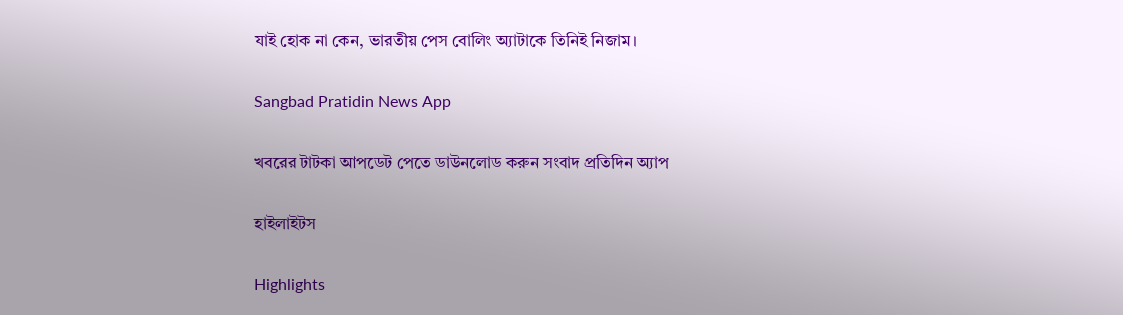যাই হোক না কেন, ভারতীয় পেস বোলিং অ্যাটাকে তিনিই নিজাম।

Sangbad Pratidin News App

খবরের টাটকা আপডেট পেতে ডাউনলোড করুন সংবাদ প্রতিদিন অ্যাপ

হাইলাইটস

Highlights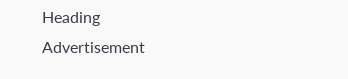Heading
Advertisement